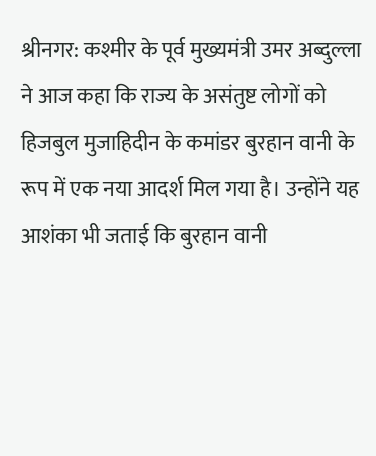श्रीनगर: कश्मीर के पूर्व मुख्यमंत्री उमर अब्दुल्ला ने आज कहा कि राज्य के असंतुष्ट लोगों को हिजबुल मुजाहिदीन के कमांडर बुरहान वानी के रूप में एक नया आदर्श मिल गया है। उन्होंने यह आशंका भी जताई कि बुरहान वानी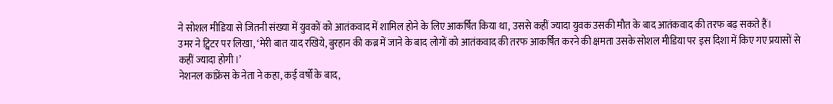ने सोशल मीडिया से जितनी संख्या में युवकों को आतंकवाद में शामिल होने के लिए आकर्षित किया था, उससे कहीं ज्यादा युवक उसकी मौत के बाद आतंकवाद की तरफ बढ़ सकते हैं।
उमर ने ट्विटर पर लिखा, ‘मेरी बात याद रखिये, बुरहान की कब्र में जाने के बाद लोगों को आतंकवाद की तरफ आकर्षित करने की क्षमता उसके सोशल मीडिया पर इस दिशा में किए गए प्रयासों से कहीं ज्यादा होगी।’
नेशनल कांफ्रेंस के नेता ने कहा, कई वर्षों के बाद,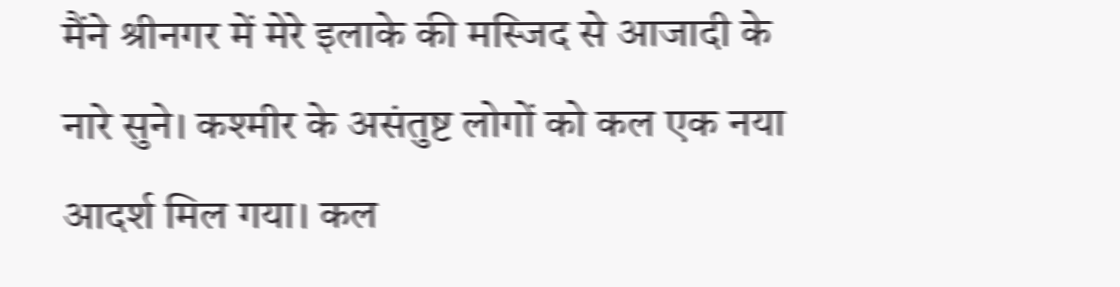मैंने श्रीनगर में मेरे इलाके की मस्जिद से आजादी के नारे सुने। कश्मीर के असंतुष्ट लोगों को कल एक नया आदर्श मिल गया। कल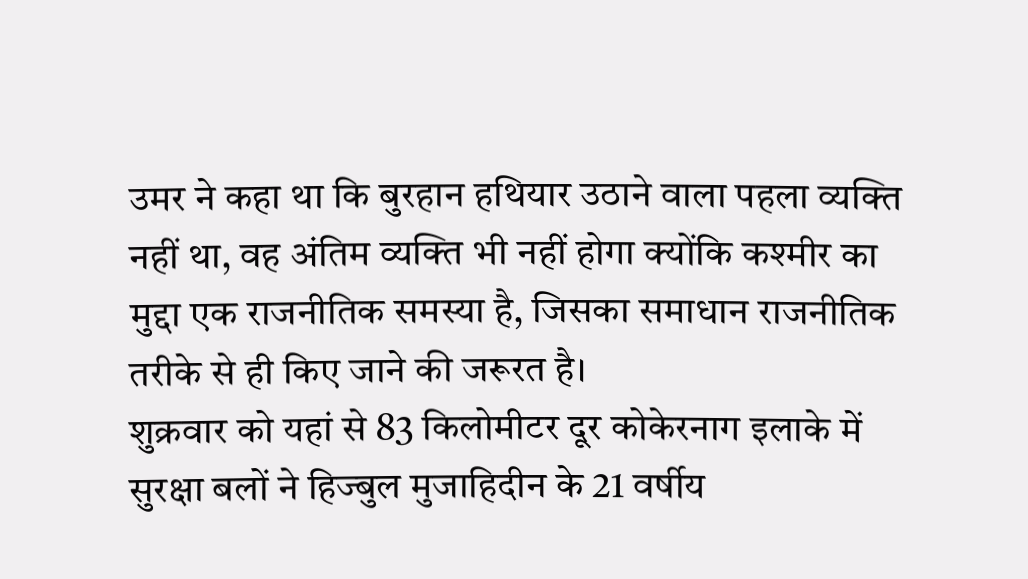उमर ने कहा था कि बुरहान हथियार उठाने वाला पहला व्यक्ति नहीं था, वह अंतिम व्यक्ति भी नहीं होगा क्योंकि कश्मीर का मुद्दा एक राजनीतिक समस्या है, जिसका समाधान राजनीतिक तरीके से ही किए जाने की जरूरत है।
शुक्रवार को यहां से 83 किलोमीटर दूर कोकेरनाग इलाके में सुरक्षा बलों ने हिज्बुल मुजाहिदीन के 21 वर्षीय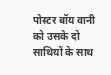पोस्टर बॉय वानी को उसके दो साथियों के साथ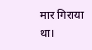मार गिराया था।